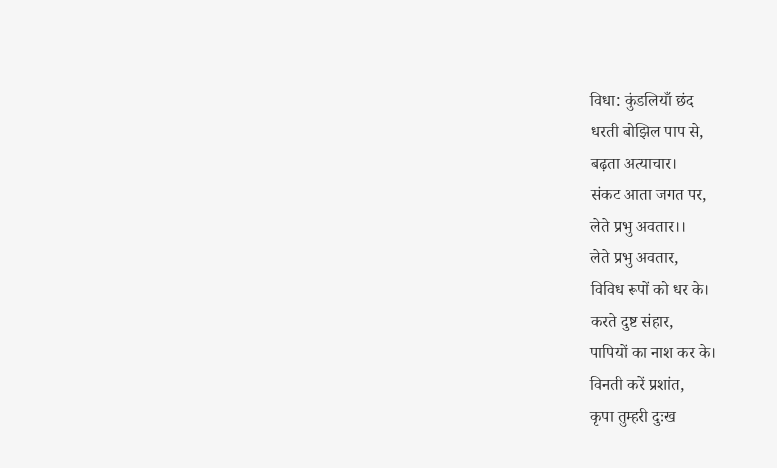विधा: कुंडलियाँ छंद
धरती बोझिल पाप से,
बढ़ता अत्याचार।
संकट आता जगत पर,
लेते प्रभु अवतार।।
लेते प्रभु अवतार,
विविध रूपों को धर के।
करते दुष्ट संहार,
पापियों का नाश कर के।
विनती करें प्रशांत,
कृपा तुम्हरी दुःख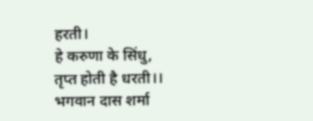हरती।
हे करुणा के सिंधु,
तृप्त होती है धरती।।
भगवान दास शर्मा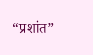“प्रशांत”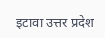इटावा उत्तर प्रदेश